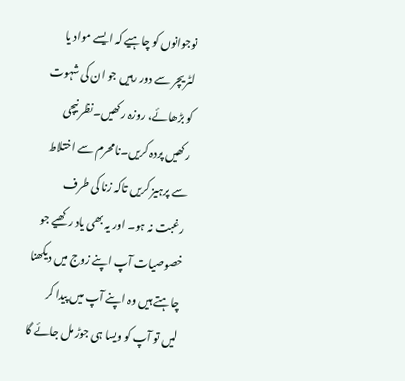نوجوانوں کو چاہیے کہ ایسے مواد یا لٹریچر سے دور رہیں جو ان کی شہوت کو بڑھائے، روزہ رکھیں۔نظر نیچی رکھیں پردہ کریں۔نامحرم سے اختلاط سے پرہیز کریں تاکہ زنا کی طرف رغبت نہ ہو۔ اور یہ بھی یاد رکھیے جو خصوصیات آپ اپنے زوج میں دیکھنا چاہتے ہیں وہ اپنے آپ میں پیدا کر لیں تو آپ کو ویسا ہی جوڑ مل جائے گا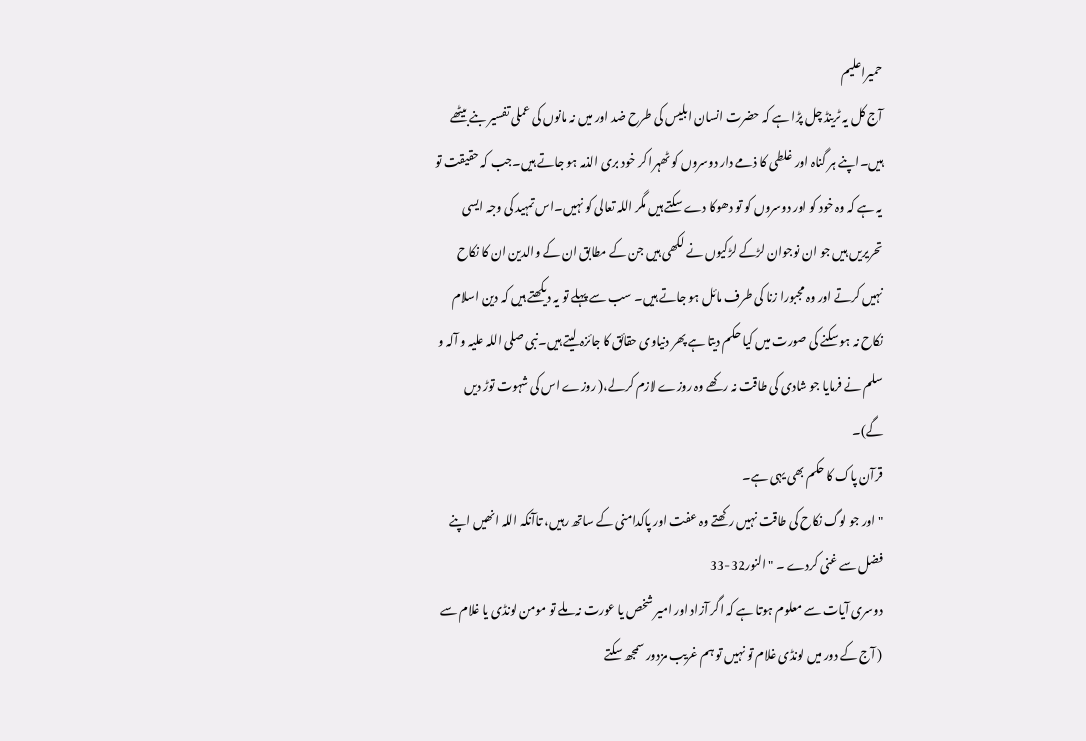حمیراعلیم
آج کل یہ ٹرینڈ چل پڑا ہے کہ حضرت انسان ابلیس کی طرح ضد اور میں نہ مانوں کی عملی تفسیر بنے بیٹھے ہیں۔اپنے ہر گناہ اور غلطی کا ذمے دار دوسروں کو ٹھہرا کر خود بری الذمہ ہو جاتے ہیں۔جب کہ حقیقت تو یہ ہے کہ وہ خود کو اور دوسروں کو تو دھوکا دے سکتے ہیں مگر اللہ تعالی کو نہیں۔اس تمہید کی وجہ ایسی تحریریں ہیں جو ان نوجوان لڑکے لڑکیوں نے لکھی ہیں جن کے مطابق ان کے والدین ان کا نکاح نہیں کرتے اور وہ مجبورا زنا کی طرف مائل ہو جاتے ہیں۔ سب سے پہلے تو یہ دیکھتے ہیں کہ دین اسلام نکاح نہ ہو سکنے کی صورت میں کیا حکم دیتا ہے پھر دنیاوی حقائق کا جائزہ لیتے ہیں۔نبی صلی اللہ علیہ و آلہ و سلم نے فرمایا جو شادی کی طاقت نہ رکھے وہ روزے لازم کرلے،( روزے اس کی شہوت توڑ دیں گے)۔
قرآن پاک کا حکم بھی یہی ہے۔
"اور جو لوگ نکاح کی طاقت نہیں رکھتے وہ عفت اور پاکدامنی کے ساتھ رہیں، تاآنکہ اللہ انھیں اپنے فضل سے غنی کردے ۔ "النور32-33
دوسری آیات سے معلوم ہوتا ہے کہ اگر آزاد اور امیر شخص یا عورت نہ ملے تو مومن لونڈی یا غلام سے ( آج کے دور میں لونڈی غلام تو نہیں تو ہم غریب مزدور سمجھ سکتے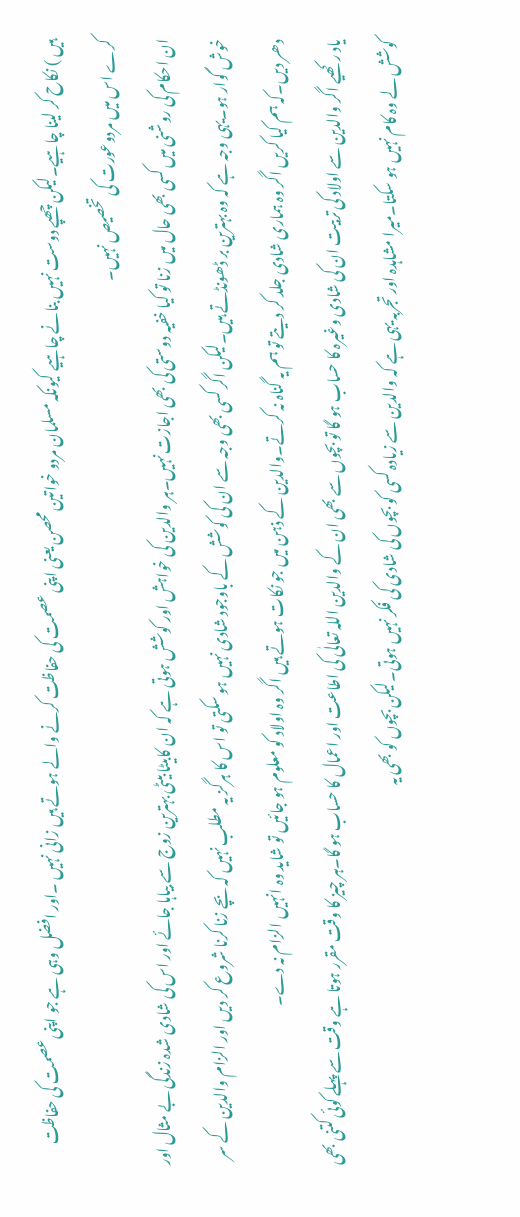ہیں ) نکاح کر لینا چاہیے۔لیکن چھپے دوست نہیں بنانے چاہیے کیونکہ مسلمان مردو خواتین محصن یعنی اپنی عصمت کی حفاظت کرنے والے ہوتے ہیں زانی نہیں ۔اور افضل وہی ہے جو اپنی عصمت کی حفاظت کرے اس میں مردوعورت کی تخصیص نہیں۔
ان احکام کی روشنی میں کسی بھی حال میں زنا تو کیا خفیہ دوستی کی بھی اجازت نہیں۔ہر والدین کی خواہش اور کوشش ہوتی ہے کہ ان کابیٹا بیٹی بہترین زوج سے بیاہا جائے اور اس کی شادی شدہ زندگی بے مثال اور خوش گوار ہو۔یہی وجہ ہے کہ وہ بہترین بر ڈھونڈتے ہیں۔لیکن اگر کسی بھی وجہ سے ان کی کوشش کے باوجود شادی نہیں ہو سکتی تو اس کا ہرگز یہ مطلب نہیں کہ بچے زنا کرنا شروع کر دیں اور الزام والدین کے سر دھر دیں۔کہ ہم کیا کریں اگر وہ ہماری شادی جلد کر دیتے تو ہم یہ گناہ نہ کرتے۔والدین کے ذہن میں جو نکات ہوتے ہیں اگر وہ اولاد کو معلوم ہو جائیں تو شاید وہ انہیں الزام نہ دے۔
یاد رکھیے اگر والدین سے اولاد کی تربیت ان کی شادی وغیرہ کا حساب ہو گا تو بچوں سے بھی ان کے والدین اللہ تعالٰی کی اطاعت اور اعمال کا حساب ہو گا۔ہر چیز کا وقت مقرر ہوتا ہے وقت سے پہلے کوئی کتنی بھی کوشش لے وہ کام نہیں ہو سکتا۔میرا مشاہدہ اور تجربہ یہی ہے کہ والدین سے زیادہ کسی کو بچوں کی شادی کی فکر نہیں ہوتی۔لیکن بچوں کو بھی یہ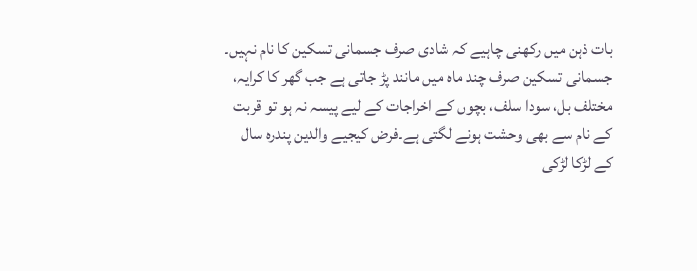بات ذہن میں رکھنی چاہیے کہ شادی صرف جسمانی تسکین کا نام نہیں۔
جسمانی تسکین صرف چند ماہ میں مانند پڑ جاتی ہے جب گھر کا کرایہ، مختلف بل، سودا سلف، بچوں کے اخراجات کے لیے پیسہ نہ ہو تو قربت کے نام سے بھی وحشت ہونے لگتی ہے۔فرض کیجیے والدین پندرہ سال کے لڑکا لڑکی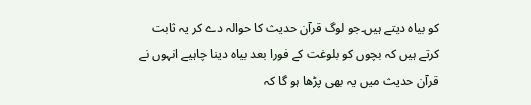کو بیاہ دیتے ہیں۔جو لوگ قرآن حدیث کا حوالہ دے کر یہ ثابت کرتے ہیں کہ بچوں کو بلوغت کے فورا بعد بیاہ دینا چاہیے انہوں نے قرآن حدیث میں یہ بھی پڑھا ہو گا کہ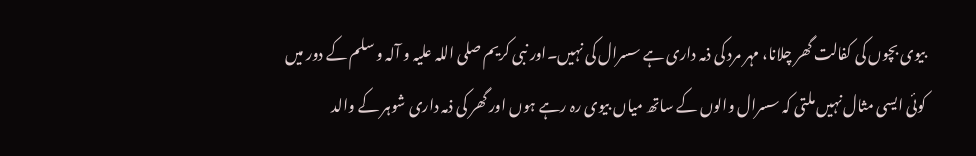بیوی بچوں کی کفالت گھر چلانا، مہر مرد کی ذمہ داری ہے سسرال کی نہیں۔اور نبی کریم صلی اللہ علیہ و آلہ و سلم کے دور میں کوئی ایسی مثال نہیں ملتی کہ سسرال والوں کے ساتھ میاں بیوی رہ رہے ہوں اور گھر کی ذمہ داری شوہر کے والد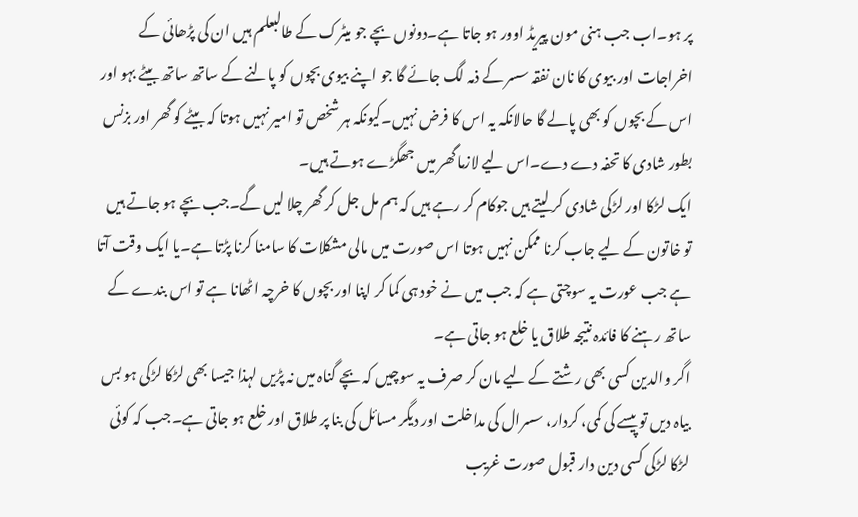پر ہو۔اب جب ہنی مون پیریڈ اوور ہو جاتا ہے۔دونوں بچے جو میٹرک کے طالبعلم ہیں ان کی پڑھائی کے اخراجات اور بیوی کا نان نفقہ سسر کے ذمہ لگ جائے گا جو اپنے بیوی بچوں کو پالنے کے ساتھ ساتھ بیٹے بہو اور اس کے بچوں کو بھی پالے گا حالانکہ یہ اس کا فرض نہیں۔کیونکہ ہر شخص تو امیر نہیں ہوتا کہ بیٹے کو گھر اور بزنس بطور شادی کا تحفہ دے دے۔اس لیے لازما گھر میں جھگڑے ہوتے ہیں۔
ایک لڑکا اور لڑکی شادی کر لیتے ہیں جوکام کر رہے ہیں کہ ہم مل جل کر گھر چلا لیں گے۔جب بچے ہو جاتے ہیں تو خاتون کے لیے جاب کرنا ممکن نہیں ہوتا اس صورت میں مالی مشکلات کا سامنا کرنا پڑتا ہے۔یا ایک وقت آتا ہے جب عورت یہ سوچتی ہے کہ جب میں نے خود ہی کما کر اپنا اور بچوں کا خرچہ اٹھانا ہے تو اس بندے کے ساتھ رہنے کا فائدہ نتیجہ طلاق یا خلع ہو جاتی ہے۔
اگر والدین کسی بھی رشتے کے لیے مان کر صرف یہ سوچیں کہ بچے گناہ میں نہ پڑیں لہذا جیسا بھی لڑکا لڑکی ہو بس بیاہ دیں تو پیسے کی کمی، کردار، سسرال کی مداخلت اور دیگر مسائل کی بنا پر طلاق اور خلع ہو جاتی ہے۔جب کہ کوئی لڑکا لڑکی کسی دین دار قبول صورت غریب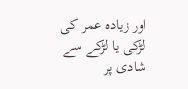اور زیادہ عمر کی لڑکی یا لڑکے سے شادی پر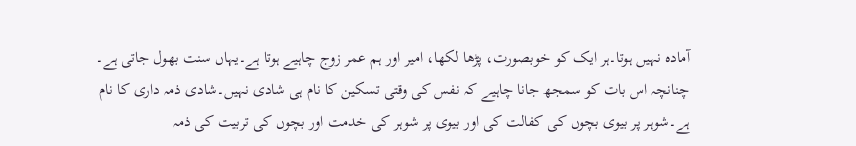آمادہ نہیں ہوتا۔ہر ایک کو خوبصورت، پڑھا لکھا، امیر اور ہم عمر زوج چاہیے ہوتا ہے۔یہاں سنت بھول جاتی ہے۔
چنانچہ اس بات کو سمجھ جانا چاہیے کہ نفس کی وقتی تسکین کا نام ہی شادی نہیں۔شادی ذمہ داری کا نام ہے۔شوہر پر بیوی بچوں کی کفالت کی اور بیوی پر شوہر کی خدمت اور بچوں کی تربیت کی ذمہ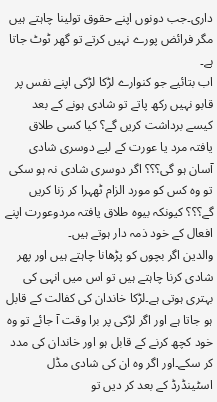داری۔جب دونوں اپنے حقوق تولینا چاہتے ہیں مگر فرائض پورے نہیں کرتے تو گھر ٹوٹ جاتا ہے۔
اب بتائیے جو کنوارے لڑکا لڑکی اپنے نفس پر قابو نہیں رکھ پاتے تو شادی ہونے کے بعد کیسے برداشت کریں گے؟ کیا کسی طلاق یافتہ مرد یا عورت کے لیے دوسری شادی آسان ہو گی؟؟؟ اگر دوسری شادی نہ ہو سکی تو وہ کس کو مورد الزام ٹھہرا کر زنا کریں گے؟؟؟ کیونکہ بیوہ طلاق یافتہ مردوعورت اپنے افعال کے خود ذمہ دار ہوتے ہیں۔
والدین اگر بچوں کو پڑھانا چاہتے ہیں اور پھر شادی کرنا چاہتے ہیں تو اس میں انہی کی بہتری ہوتی ہے۔لڑکا خاندان کی کفالت کے قابل ہو جاتا ہے اور اگر لڑکی پر برا وقت آ جائے تو وہ خود کچھ کرنے کے قابل ہو اور خاندان کی مدد کر سکے۔اور اگر وہ ان کی شادی مڈل اسٹینڈرڈ کے بعد کر دیں تو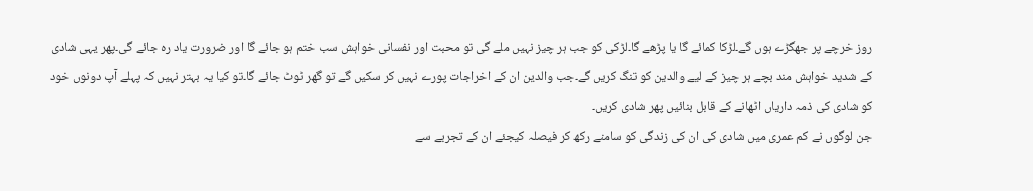روز خرچے پر جھگڑے ہوں گے۔لڑکا کمائے گا یا پڑھے گا۔لڑکی کو جب ہر چیز نہیں ملے گی تو محبت اور نفسانی خواہش سب ختم ہو جائے گا اور ضرورت یاد رہ جائے گی۔پھر یہی شادی کے شدید خواہش مند بچے ہر چیز کے لیے والدین کو تنگ کریں گے۔جب والدین ان کے اخراجات پورے نہیں کر سکیں گے تو گھر ٹوٹ جائے گا۔تو کیا یہ بہتر نہیں کہ پہلے آپ دونوں خود کو شادی کی ذمہ داریاں اٹھانے کے قابل بنائیں پھر شادی کریں۔
جن لوگوں نے کم عمری میں شادی کی ان کی زندگی کو سامنے رکھ کر فیصلہ کیجئے ان کے تجربے سے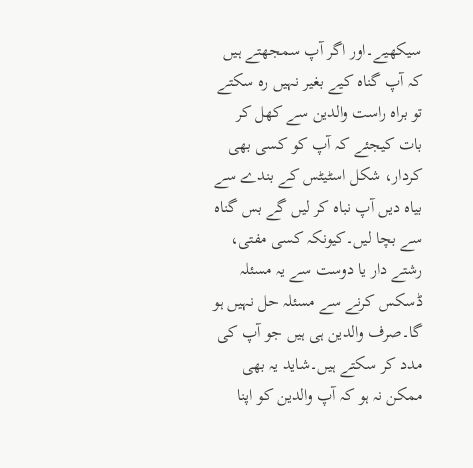سیکھیے۔اور اگر آپ سمجھتے ہیں کہ آپ گناہ کیے بغیر نہیں رہ سکتے تو براہ راست والدین سے کھل کر بات کیجئے کہ آپ کو کسی بھی کردار، شکل اسٹیٹس کے بندے سے بیاہ دیں آپ نباہ کر لیں گے بس گناہ سے بچا لیں۔کیونکہ کسی مفتی، رشتے دار یا دوست سے یہ مسئلہ ڈسکس کرنے سے مسئلہ حل نہیں ہو گا۔صرف والدین ہی ہیں جو آپ کی مدد کر سکتے ہیں۔شاید یہ بھی ممکن نہ ہو کہ آپ والدین کو اپنا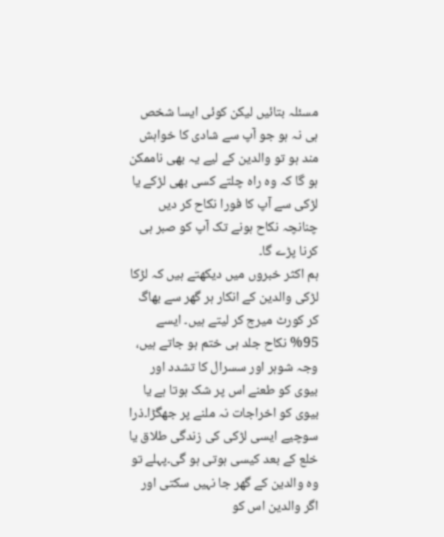مسئلہ بتائیں لیکن کوئی ایسا شخص ہی نہ ہو جو آپ سے شادی کا خواہش مند ہو تو والدین کے لیے یہ بھی ناممکن ہو گا کہ وہ راہ چلتے کسی بھی لڑکے یا لڑکی سے آپ کا فورا نکاح کر دیں چنانچہ نکاح ہونے تک آپ کو صبر ہی کرنا پڑے گا۔
ہم اکثر خبروں میں دیکھتے ہیں کہ لڑکا لڑکی والدین کے انکار ہر گھر سے بھاگ کر کورٹ میرج کر لیتے ہیں۔ ایسے 95% نکاح جلد ہی ختم ہو جاتے ہیں، وجہ شوہر اور سسرال کا تشدد اور بیوی کو طعنے اس پر شک ہوتا ہے یا بیوی کو اخراجات نہ ملنے پر جھگڑا۔ذرا سوچیے ایسی لڑکی کی زندگی طلاق یا خلع کے بعد کیسی ہوتی ہو گی۔پہلے تو وہ والدین کے گھر جا نہیں سکتی اور اگر والدین اس کو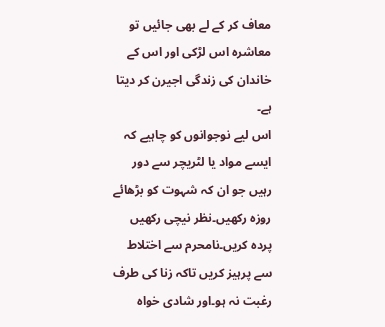معاف کر کے لے بھی جائیں تو معاشرہ اس لڑکی اور اس کے خاندان کی زندگی اجیرن کر دیتا ہے۔
اس لیے نوجوانوں کو چاہیے کہ ایسے مواد یا لٹریچر سے دور رہیں جو ان کہ شہوت کو بڑھائے روزہ رکھیں۔نظر نیچی رکھیں پردہ کریں۔نامحرم سے اختلاط سے پرہیز کریں تاکہ زنا کی طرف رغبت نہ ہو۔اور شادی خواہ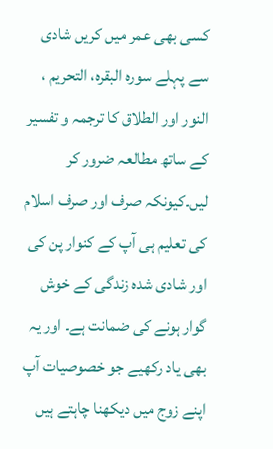کسی بھی عمر میں کریں شادی سے پہلے سورہ البقرہ، التحریم ، النور اور الطلاق کا ترجمہ و تفسیر کے ساتھ مطالعہ ضرور کر لیں۔کیونکہ صرف اور صرف اسلام کی تعلیم ہی آپ کے کنوار پن کی اور شادی شدہ زندگی کے خوش گوار ہونے کی ضمانت ہے۔ اور یہ بھی یاد رکھیے جو خصوصیات آپ اپنے زوج میں دیکھنا چاہتے ہیں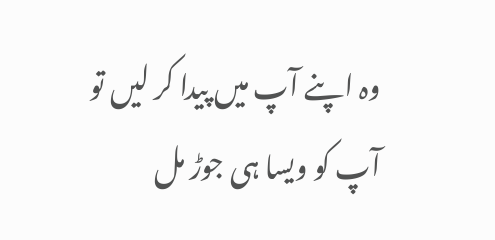وہ اپنے آپ میں پیدا کر لیں تو آپ کو ویسا ہی جوڑ مل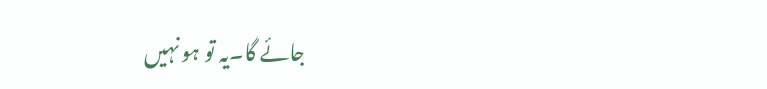جائے گا۔یہ تو ہو نہیں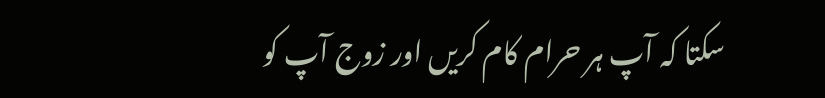سکتا کہ آپ ہر حرام کام کریں اور زوج آپ کو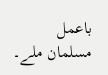باعمل مسلمان ملے۔